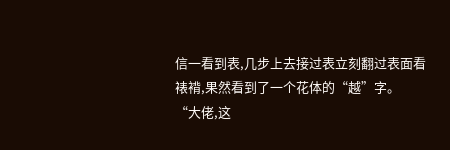信一看到表,几步上去接过表立刻翻过表面看裱褙,果然看到了一个花体的“越”字。
“大佬,这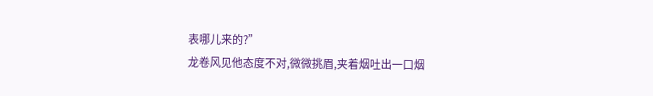表哪儿来的?”
龙卷风见他态度不对,微微挑眉,夹着烟吐出一口烟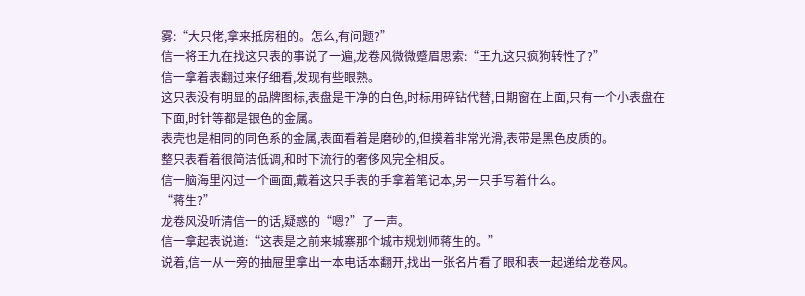雾:“大只佬,拿来抵房租的。怎么,有问题?”
信一将王九在找这只表的事说了一遍,龙卷风微微蹙眉思索:“王九这只疯狗转性了?”
信一拿着表翻过来仔细看,发现有些眼熟。
这只表没有明显的品牌图标,表盘是干净的白色,时标用碎钻代替,日期窗在上面,只有一个小表盘在下面,时针等都是银色的金属。
表壳也是相同的同色系的金属,表面看着是磨砂的,但摸着非常光滑,表带是黑色皮质的。
整只表看着很简洁低调,和时下流行的奢侈风完全相反。
信一脑海里闪过一个画面,戴着这只手表的手拿着笔记本,另一只手写着什么。
“蒋生?”
龙卷风没听清信一的话,疑惑的“嗯?”了一声。
信一拿起表说道:“这表是之前来城寨那个城市规划师蒋生的。”
说着,信一从一旁的抽屉里拿出一本电话本翻开,找出一张名片看了眼和表一起递给龙卷风。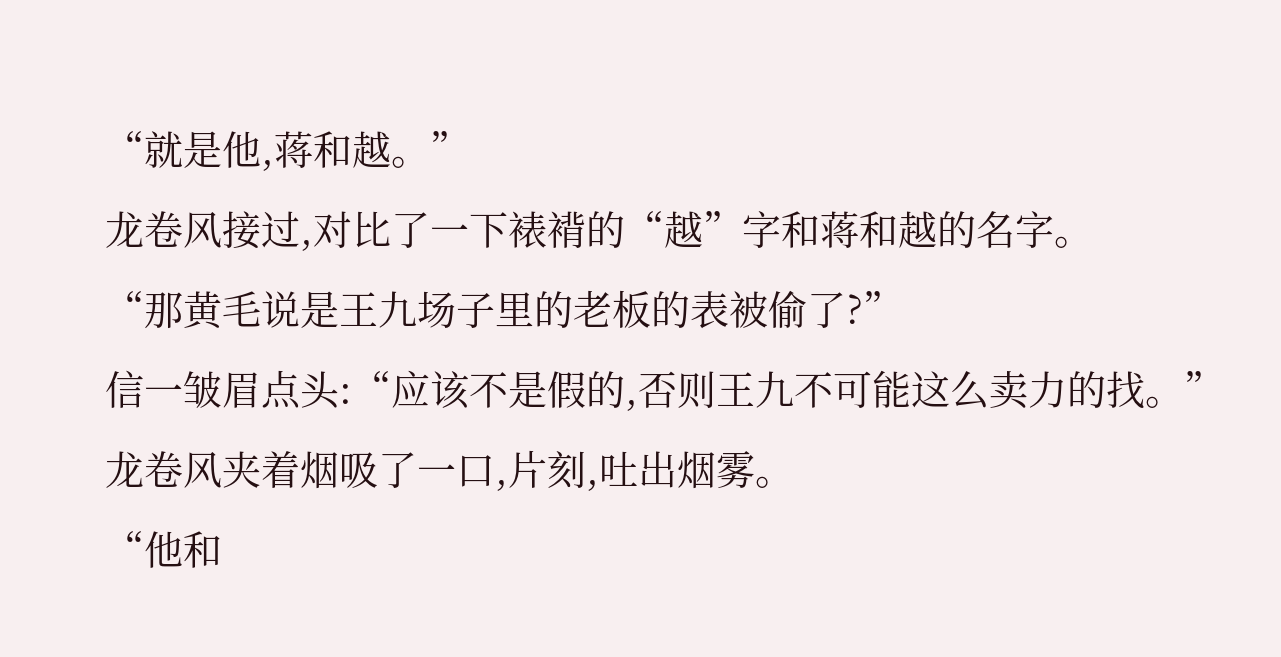“就是他,蒋和越。”
龙卷风接过,对比了一下裱褙的“越”字和蒋和越的名字。
“那黄毛说是王九场子里的老板的表被偷了?”
信一皱眉点头:“应该不是假的,否则王九不可能这么卖力的找。”
龙卷风夹着烟吸了一口,片刻,吐出烟雾。
“他和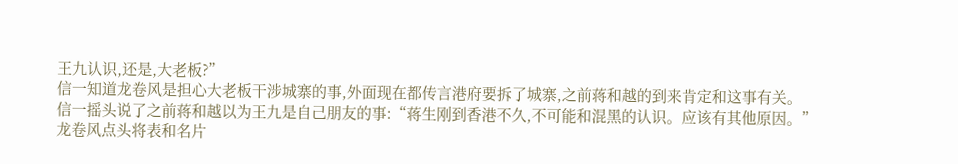王九认识,还是,大老板?”
信一知道龙卷风是担心大老板干涉城寨的事,外面现在都传言港府要拆了城寨,之前蒋和越的到来肯定和这事有关。
信一摇头说了之前蒋和越以为王九是自己朋友的事:“蒋生刚到香港不久,不可能和混黑的认识。应该有其他原因。”
龙卷风点头将表和名片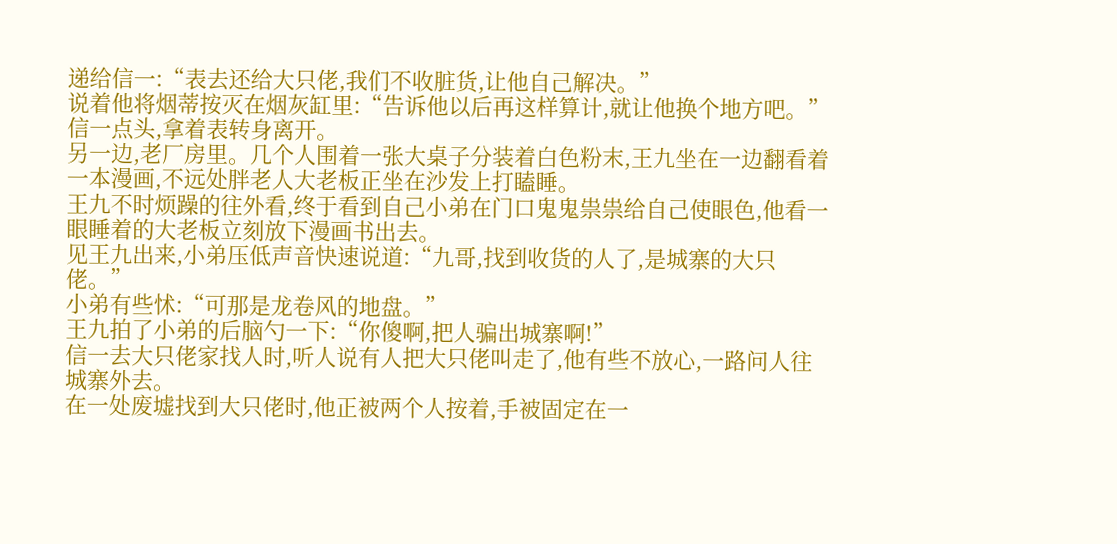递给信一:“表去还给大只佬,我们不收脏货,让他自己解决。”
说着他将烟蒂按灭在烟灰缸里:“告诉他以后再这样算计,就让他换个地方吧。”
信一点头,拿着表转身离开。
另一边,老厂房里。几个人围着一张大桌子分装着白色粉末,王九坐在一边翻看着一本漫画,不远处胖老人大老板正坐在沙发上打瞌睡。
王九不时烦躁的往外看,终于看到自己小弟在门口鬼鬼祟祟给自己使眼色,他看一眼睡着的大老板立刻放下漫画书出去。
见王九出来,小弟压低声音快速说道:“九哥,找到收货的人了,是城寨的大只佬。”
小弟有些怵:“可那是龙卷风的地盘。”
王九拍了小弟的后脑勺一下:“你傻啊,把人骗出城寨啊!”
信一去大只佬家找人时,听人说有人把大只佬叫走了,他有些不放心,一路问人往城寨外去。
在一处废墟找到大只佬时,他正被两个人按着,手被固定在一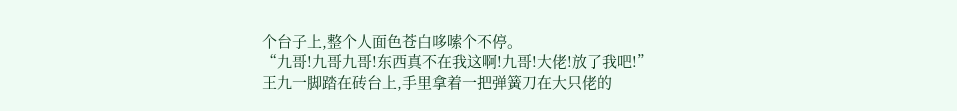个台子上,整个人面色苍白哆嗦个不停。
“九哥!九哥九哥!东西真不在我这啊!九哥!大佬!放了我吧!”
王九一脚踏在砖台上,手里拿着一把弹簧刀在大只佬的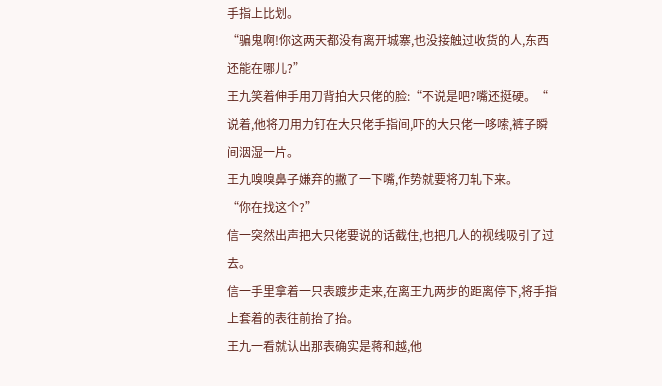手指上比划。
“骗鬼啊!你这两天都没有离开城寨,也没接触过收货的人,东西还能在哪儿?”
王九笑着伸手用刀背拍大只佬的脸:“不说是吧?嘴还挺硬。“
说着,他将刀用力钉在大只佬手指间,吓的大只佬一哆嗦,裤子瞬间洇湿一片。
王九嗅嗅鼻子嫌弃的撇了一下嘴,作势就要将刀轧下来。
“你在找这个?”
信一突然出声把大只佬要说的话截住,也把几人的视线吸引了过去。
信一手里拿着一只表踱步走来,在离王九两步的距离停下,将手指上套着的表往前抬了抬。
王九一看就认出那表确实是蒋和越,他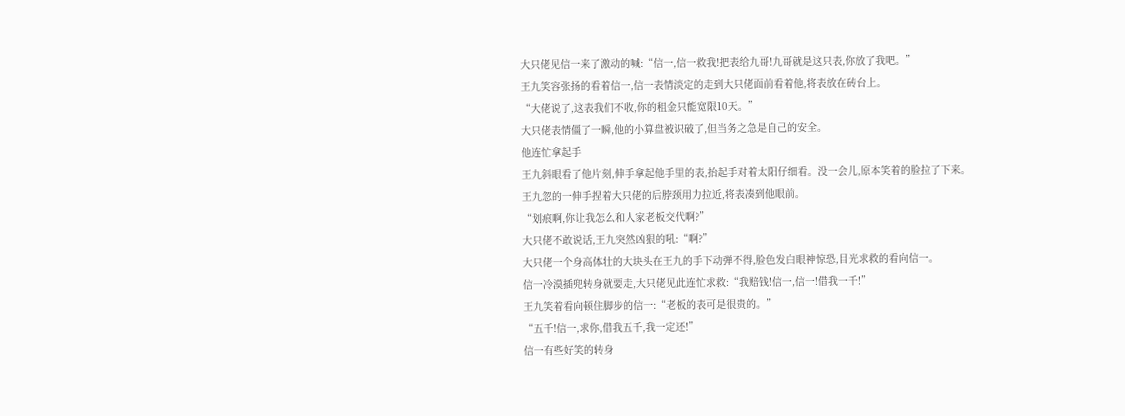大只佬见信一来了激动的喊:“信一,信一救我!把表给九哥!九哥就是这只表,你放了我吧。”
王九笑容张扬的看着信一,信一表情淡定的走到大只佬面前看着他,将表放在砖台上。
“大佬说了,这表我们不收,你的租金只能宽限10天。”
大只佬表情僵了一瞬,他的小算盘被识破了,但当务之急是自己的安全。
他连忙拿起手
王九斜眼看了他片刻,伸手拿起他手里的表,抬起手对着太阳仔细看。没一会儿,原本笑着的脸拉了下来。
王九忽的一伸手捏着大只佬的后脖颈用力拉近,将表凑到他眼前。
“划痕啊,你让我怎么和人家老板交代啊?”
大只佬不敢说话,王九突然凶狠的吼:“啊?”
大只佬一个身高体壮的大块头在王九的手下动弹不得,脸色发白眼神惊恐,目光求救的看向信一。
信一冷漠插兜转身就要走,大只佬见此连忙求救:“我赔钱!信一,信一!借我一千!”
王九笑着看向顿住脚步的信一:“老板的表可是很贵的。”
“五千!信一,求你,借我五千,我一定还!”
信一有些好笑的转身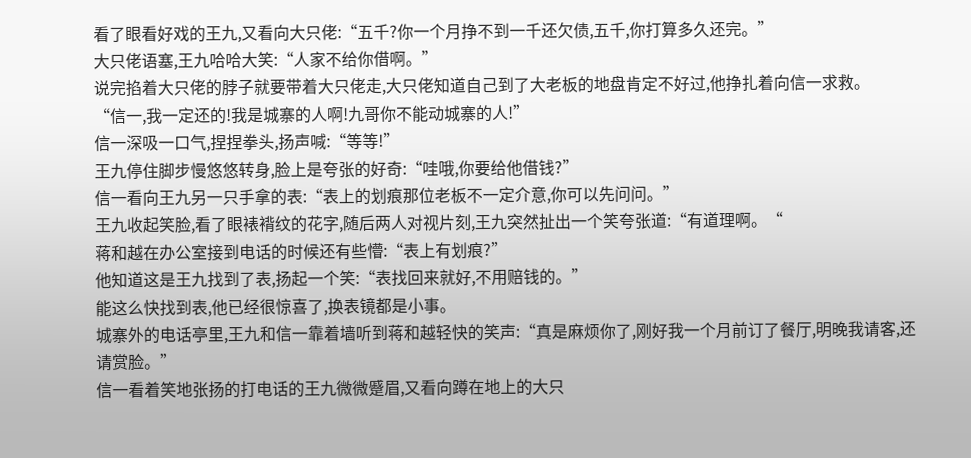看了眼看好戏的王九,又看向大只佬:“五千?你一个月挣不到一千还欠债,五千,你打算多久还完。”
大只佬语塞,王九哈哈大笑:“人家不给你借啊。”
说完掐着大只佬的脖子就要带着大只佬走,大只佬知道自己到了大老板的地盘肯定不好过,他挣扎着向信一求救。
“信一,我一定还的!我是城寨的人啊!九哥你不能动城寨的人!”
信一深吸一口气,捏捏拳头,扬声喊:“等等!”
王九停住脚步慢悠悠转身,脸上是夸张的好奇:“哇哦,你要给他借钱?”
信一看向王九另一只手拿的表:“表上的划痕那位老板不一定介意,你可以先问问。”
王九收起笑脸,看了眼裱褙纹的花字,随后两人对视片刻,王九突然扯出一个笑夸张道:“有道理啊。“
蒋和越在办公室接到电话的时候还有些懵:“表上有划痕?”
他知道这是王九找到了表,扬起一个笑:“表找回来就好,不用赔钱的。”
能这么快找到表,他已经很惊喜了,换表镜都是小事。
城寨外的电话亭里,王九和信一靠着墙听到蒋和越轻快的笑声:“真是麻烦你了,刚好我一个月前订了餐厅,明晚我请客,还请赏脸。”
信一看着笑地张扬的打电话的王九微微蹙眉,又看向蹲在地上的大只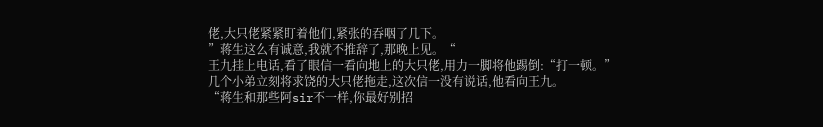佬,大只佬紧紧盯着他们,紧张的吞咽了几下。
”蒋生这么有诚意,我就不推辞了,那晚上见。“
王九挂上电话,看了眼信一看向地上的大只佬,用力一脚将他踢倒:“打一顿。”
几个小弟立刻将求饶的大只佬拖走,这次信一没有说话,他看向王九。
“蒋生和那些阿sir不一样,你最好别招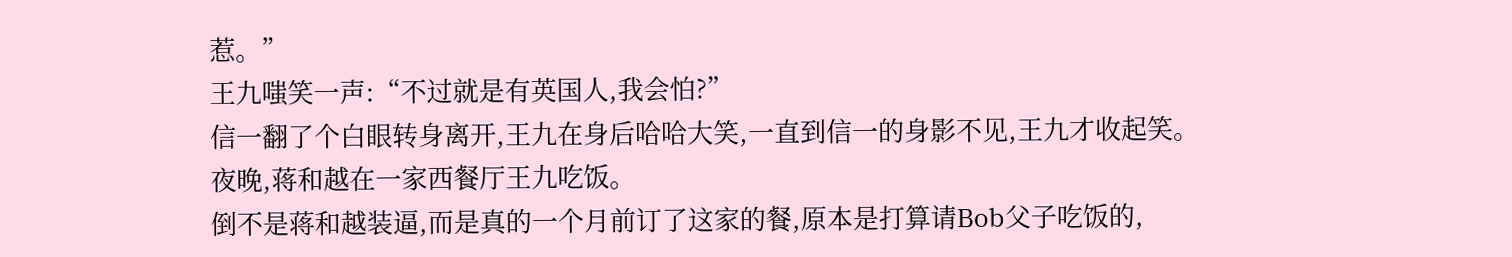惹。”
王九嗤笑一声:“不过就是有英国人,我会怕?”
信一翻了个白眼转身离开,王九在身后哈哈大笑,一直到信一的身影不见,王九才收起笑。
夜晚,蒋和越在一家西餐厅王九吃饭。
倒不是蒋和越装逼,而是真的一个月前订了这家的餐,原本是打算请Bob父子吃饭的,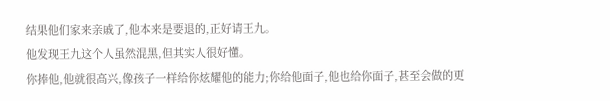结果他们家来亲戚了,他本来是要退的,正好请王九。
他发现王九这个人虽然混黑,但其实人很好懂。
你捧他,他就很高兴,像孩子一样给你炫耀他的能力;你给他面子,他也给你面子,甚至会做的更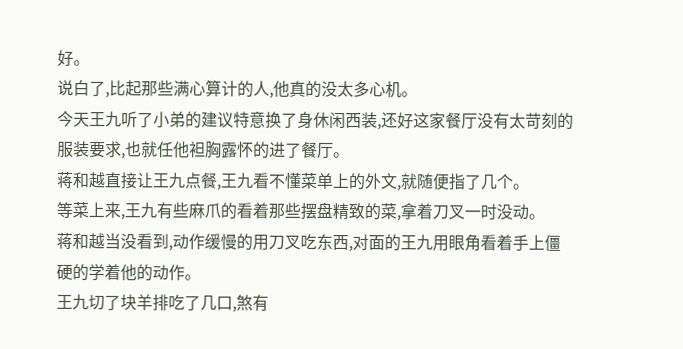好。
说白了,比起那些满心算计的人,他真的没太多心机。
今天王九听了小弟的建议特意换了身休闲西装,还好这家餐厅没有太苛刻的服装要求,也就任他袒胸露怀的进了餐厅。
蒋和越直接让王九点餐,王九看不懂菜单上的外文,就随便指了几个。
等菜上来,王九有些麻爪的看着那些摆盘精致的菜,拿着刀叉一时没动。
蒋和越当没看到,动作缓慢的用刀叉吃东西,对面的王九用眼角看着手上僵硬的学着他的动作。
王九切了块羊排吃了几口,煞有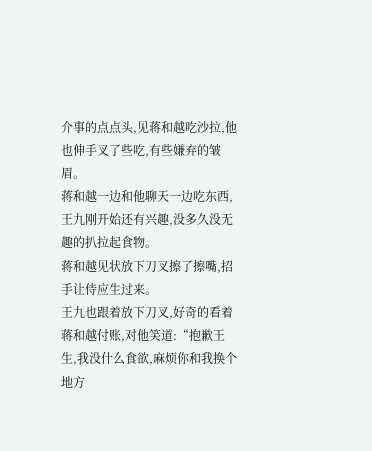介事的点点头,见蒋和越吃沙拉,他也伸手叉了些吃,有些嫌弃的皱眉。
蒋和越一边和他聊天一边吃东西,王九刚开始还有兴趣,没多久没无趣的扒拉起食物。
蒋和越见状放下刀叉擦了擦嘴,招手让侍应生过来。
王九也跟着放下刀叉,好奇的看着蒋和越付账,对他笑道:“抱歉王生,我没什么食欲,麻烦你和我换个地方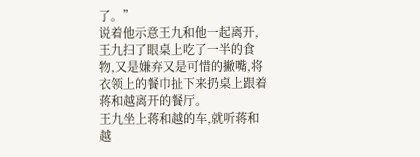了。”
说着他示意王九和他一起离开,王九扫了眼桌上吃了一半的食物,又是嫌弃又是可惜的撇嘴,将衣领上的餐巾扯下来扔桌上跟着蒋和越离开的餐厅。
王九坐上蒋和越的车,就听蒋和越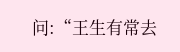问:“王生有常去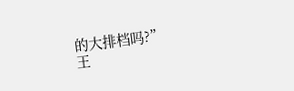的大排档吗?”
王